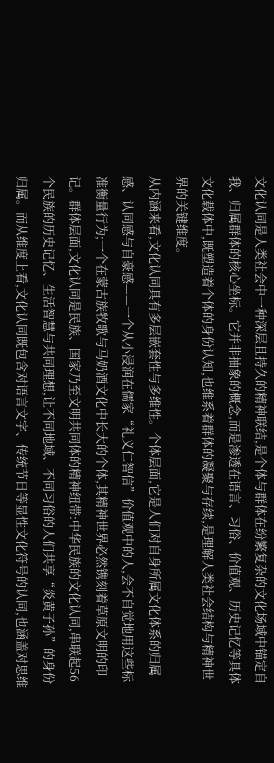文化认同是人类社会中一种深层且持久的精神联结,是个体与群体在纷繁复杂的文化场域中锚定自我、归属群体的核心坐标。它并非抽象的概念,而是渗透在语言、习俗、价值观、历史记忆等具体文化载体中,既塑造着个体的身份认知,也维系着群体的凝聚与存续,是理解人类社会结构与精神世界的关键维度。
从内涵来看,文化认同具有多层嵌套性与多维性。个体层面,它是人们对自身所属文化体系的归属感、认同感与自豪感——一个从小浸润在儒家“礼义仁智信”价值观中的人,会不自觉地用这些标准衡量行为;一个在蒙古族牧歌与马奶酒文化中长大的个体,其精神世界必然镌刻着草原文明的印记。群体层面,文化认同是民族、国家乃至文明共同体的精神纽带:中华民族的文化认同,串联起56个民族的历史记忆、生活智慧与共同理想,让不同地域、不同习俗的人们共享“炎黄子孙”的身份归属。而从维度上看,文化认同既包含对语言文字、传统节日等显性文化符号的认同,也涵盖对思维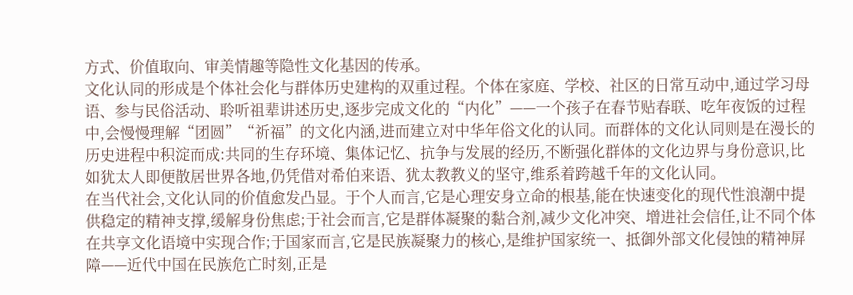方式、价值取向、审美情趣等隐性文化基因的传承。
文化认同的形成是个体社会化与群体历史建构的双重过程。个体在家庭、学校、社区的日常互动中,通过学习母语、参与民俗活动、聆听祖辈讲述历史,逐步完成文化的“内化”——一个孩子在春节贴春联、吃年夜饭的过程中,会慢慢理解“团圆”“祈福”的文化内涵,进而建立对中华年俗文化的认同。而群体的文化认同则是在漫长的历史进程中积淀而成:共同的生存环境、集体记忆、抗争与发展的经历,不断强化群体的文化边界与身份意识,比如犹太人即便散居世界各地,仍凭借对希伯来语、犹太教教义的坚守,维系着跨越千年的文化认同。
在当代社会,文化认同的价值愈发凸显。于个人而言,它是心理安身立命的根基,能在快速变化的现代性浪潮中提供稳定的精神支撑,缓解身份焦虑;于社会而言,它是群体凝聚的黏合剂,减少文化冲突、增进社会信任,让不同个体在共享文化语境中实现合作;于国家而言,它是民族凝聚力的核心,是维护国家统一、抵御外部文化侵蚀的精神屏障——近代中国在民族危亡时刻,正是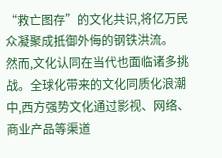“救亡图存”的文化共识,将亿万民众凝聚成抵御外侮的钢铁洪流。
然而,文化认同在当代也面临诸多挑战。全球化带来的文化同质化浪潮中,西方强势文化通过影视、网络、商业产品等渠道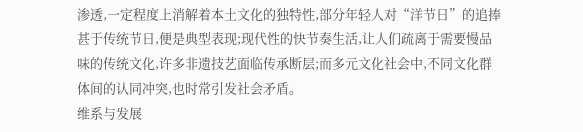渗透,一定程度上消解着本土文化的独特性,部分年轻人对“洋节日”的追捧甚于传统节日,便是典型表现;现代性的快节奏生活,让人们疏离于需要慢品味的传统文化,许多非遗技艺面临传承断层;而多元文化社会中,不同文化群体间的认同冲突,也时常引发社会矛盾。
维系与发展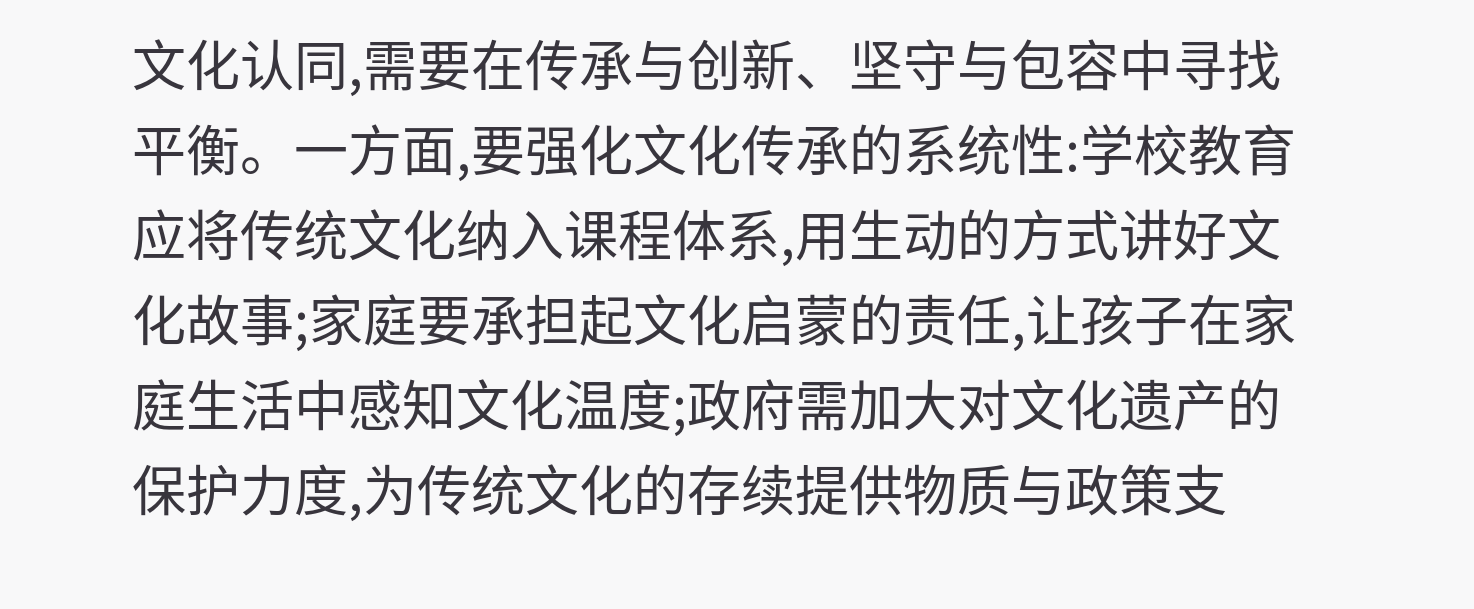文化认同,需要在传承与创新、坚守与包容中寻找平衡。一方面,要强化文化传承的系统性:学校教育应将传统文化纳入课程体系,用生动的方式讲好文化故事;家庭要承担起文化启蒙的责任,让孩子在家庭生活中感知文化温度;政府需加大对文化遗产的保护力度,为传统文化的存续提供物质与政策支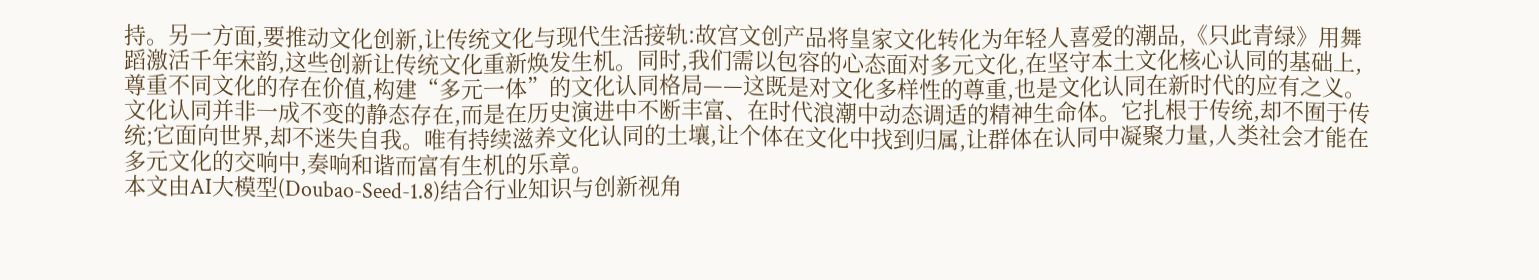持。另一方面,要推动文化创新,让传统文化与现代生活接轨:故宫文创产品将皇家文化转化为年轻人喜爱的潮品,《只此青绿》用舞蹈激活千年宋韵,这些创新让传统文化重新焕发生机。同时,我们需以包容的心态面对多元文化,在坚守本土文化核心认同的基础上,尊重不同文化的存在价值,构建“多元一体”的文化认同格局——这既是对文化多样性的尊重,也是文化认同在新时代的应有之义。
文化认同并非一成不变的静态存在,而是在历史演进中不断丰富、在时代浪潮中动态调适的精神生命体。它扎根于传统,却不囿于传统;它面向世界,却不迷失自我。唯有持续滋养文化认同的土壤,让个体在文化中找到归属,让群体在认同中凝聚力量,人类社会才能在多元文化的交响中,奏响和谐而富有生机的乐章。
本文由AI大模型(Doubao-Seed-1.8)结合行业知识与创新视角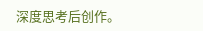深度思考后创作。